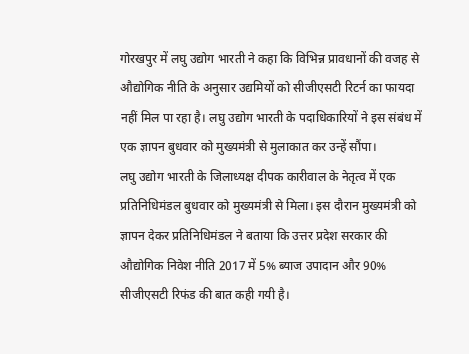गोरखपुर में लघु उद्योग भारती ने कहा कि विभिन्न प्रावधानों की वजह से औद्योगिक नीति के अनुसार उद्यमियों को सीजीएसटी रिटर्न का फायदा नहीं मिल पा रहा है। लघु उद्योग भारती के पदाधिकारियों ने इस संबंध में एक ज्ञापन बुधवार को मुख्यमंत्री से मुलाकात कर उन्हें सौंपा।
लघु उद्योग भारती के जिलाध्यक्ष दीपक कारीवाल के नेतृत्व में एक प्रतिनिधिमंडल बुधवार को मुख्यमंत्री से मिला। इस दौरान मुख्यमंत्री को ज्ञापन देकर प्रतिनिधिमंडल ने बताया कि उत्तर प्रदेश सरकार की औद्योगिक निवेश नीति 2017 में 5% ब्याज उपादान और 90% सीजीएसटी रिफंड की बात कही गयी है।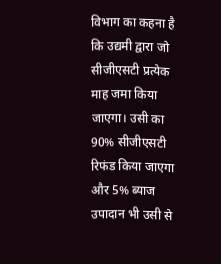विभाग का कहना है कि उद्यमी द्वारा जो सीजीएसटी प्रत्येक माह जमा किया जाएगा। उसी का 90% सीजीएसटी रिफंड किया जाएगा और 5% ब्याज उपादान भी उसी से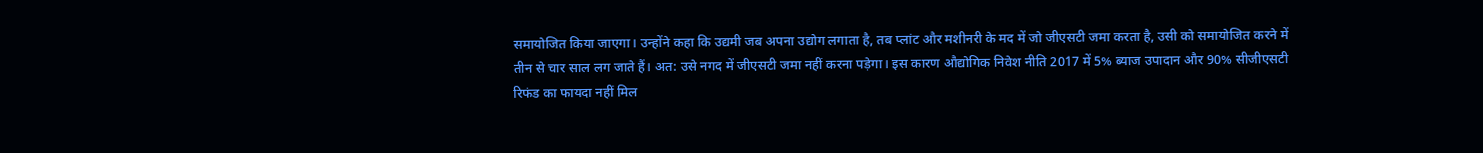समायोजित किया जाएगा। उन्होंने कहा कि उद्यमी जब अपना उद्योग लगाता है, तब प्लांट और मशीनरी के मद में जो जीएसटी जमा करता है, उसी को समायोजित करने में तीन से चार साल लग जाते हैं। अत: उसे नगद में जीएसटी जमा नहीं करना पड़ेगा। इस कारण औद्योगिक निवेश नीति 2017 में 5% ब्याज उपादान और 90% सीजीएसटी रिफंड का फायदा नहीं मिल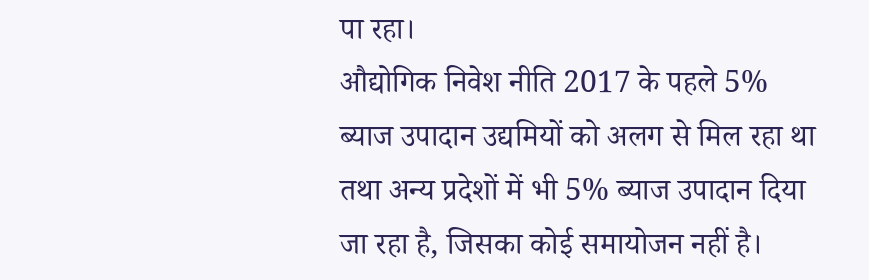पा रहा।
औद्योगिक निवेश नीति 2017 के पहले 5% ब्याज उपादान उद्यमियों को अलग से मिल रहा था तथा अन्य प्रदेशों में भी 5% ब्याज उपादान दिया जा रहा है, जिसका कोई समायोजन नहीं है।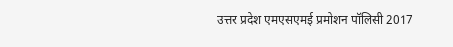उत्तर प्रदेश एमएसएमई प्रमोशन पॉलिसी 2017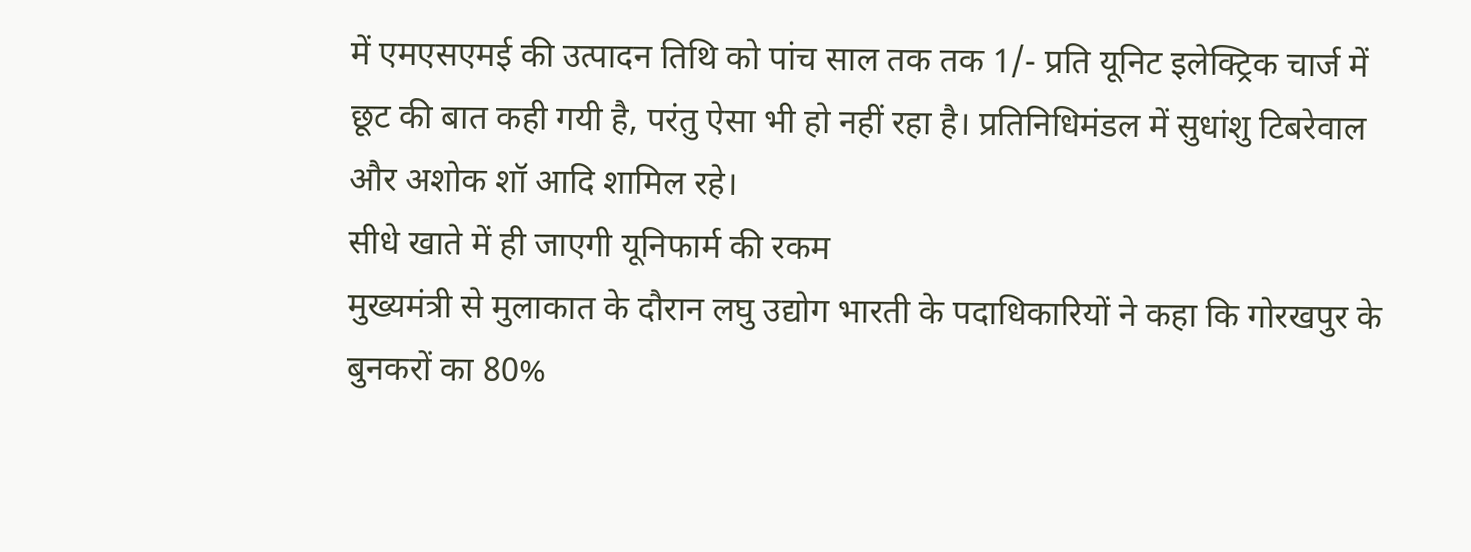में एमएसएमई की उत्पादन तिथि को पांच साल तक तक 1/- प्रति यूनिट इलेक्ट्रिक चार्ज में छूट की बात कही गयी है, परंतु ऐसा भी हो नहीं रहा है। प्रतिनिधिमंडल में सुधांशु टिबरेवाल और अशोक शॉ आदि शामिल रहे।
सीधे खाते में ही जाएगी यूनिफार्म की रकम
मुख्यमंत्री से मुलाकात के दौरान लघु उद्योग भारती के पदाधिकारियों ने कहा कि गोरखपुर के बुनकरों का 80%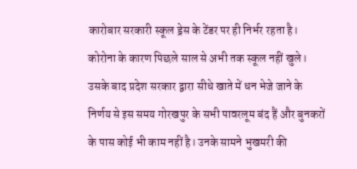कारोबार सरकारी स्कूल ड्रेस के टेंडर पर ही निर्भर रहता है। कोरोना के कारण पिछले साल से अभी तक स्कूल नहीं खुले। उसके बाद प्रदेश सरकार द्वारा सीधे खाते में धन भेजे जाने के निर्णय से इस समय गोरखपुर के सभी पावरलूम बंद हैं और बुनकरों के पास कोई भी काम नहीं है। उनके सामने भुखमरी की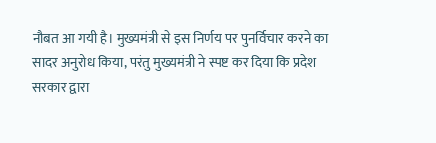नौबत आ गयी है। मुख्यमंत्री से इस निर्णय पर पुनर्विचार करने का सादर अनुरोध किया, परंतु मुख्यमंत्री ने स्पष्ट कर दिया कि प्रदेश सरकार द्वारा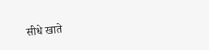सीधे खाते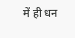में ही धन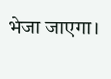भेजा जाएगा।